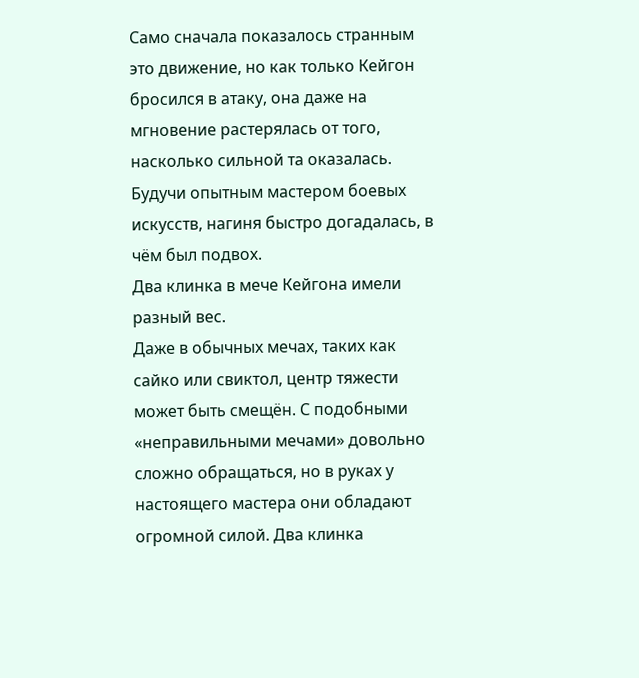Само сначала показалось странным это движение, но как только Кейгон бросился в атаку, она даже на мгновение растерялась от того, насколько сильной та оказалась. Будучи опытным мастером боевых искусств, нагиня быстро догадалась, в чём был подвох.
Два клинка в мече Кейгона имели разный вес.
Даже в обычных мечах, таких как сайко или свиктол, центр тяжести может быть смещён. С подобными «неправильными мечами» довольно сложно обращаться, но в руках у настоящего мастера они обладают огромной силой. Два клинка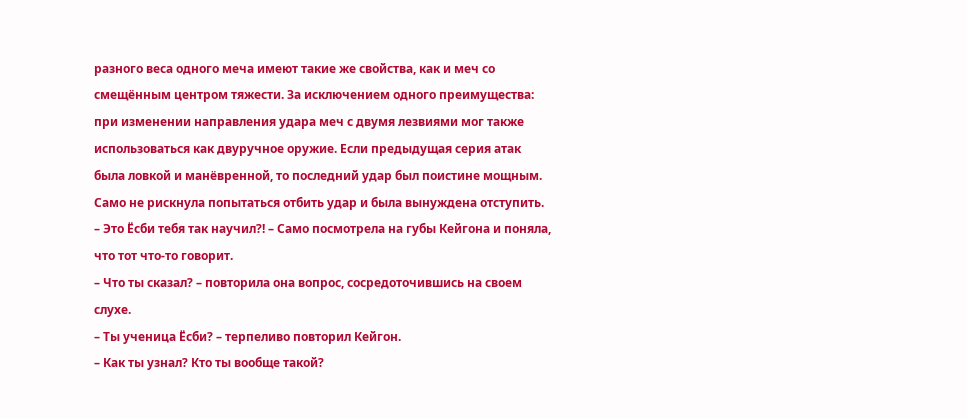разного веса одного меча имеют такие же свойства, как и меч со смещённым центром тяжести. За исключением одного преимущества: при изменении направления удара меч с двумя лезвиями мог также использоваться как двуручное оружие. Если предыдущая серия атак была ловкой и манёвренной, то последний удар был поистине мощным. Само не рискнула попытаться отбить удар и была вынуждена отступить.
– Это Ёсби тебя так научил?! – Само посмотрела на губы Кейгона и поняла, что тот что-то говорит.
– Что ты сказал? – повторила она вопрос, сосредоточившись на своем слухе.
– Ты ученица Ёсби? – терпеливо повторил Кейгон.
– Как ты узнал? Кто ты вообще такой?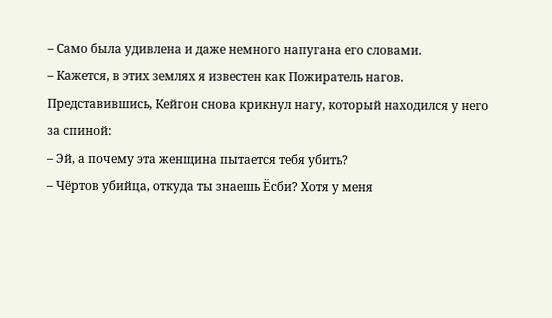– Само была удивлена и даже немного напугана его словами.
– Кажется, в этих землях я известен как Пожиратель нагов.
Представившись, Кейгон снова крикнул нагу, который находился у него за спиной:
– Эй, а почему эта женщина пытается тебя убить?
– Чёртов убийца, откуда ты знаешь Ёсби? Хотя у меня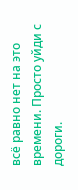всё равно нет на это времени. Просто уйди с дороги.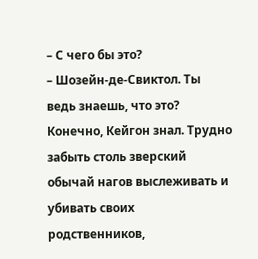– С чего бы это?
– Шозейн-де-Свиктол. Ты ведь знаешь, что это?
Конечно, Кейгон знал. Трудно забыть столь зверский обычай нагов выслеживать и убивать своих родственников,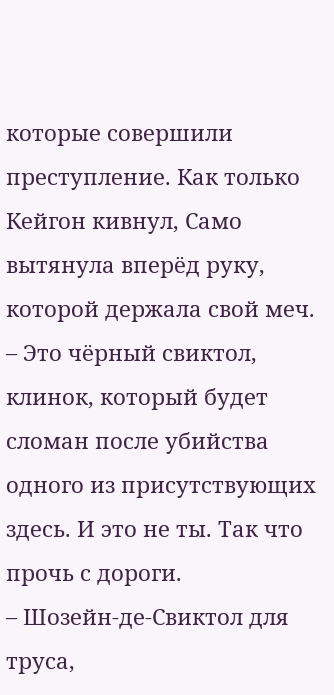которые совершили преступление. Как только Кейгон кивнул, Само вытянула вперёд руку, которой держала свой меч.
– Это чёрный свиктол, клинок, который будет сломан после убийства одного из присутствующих здесь. И это не ты. Так что прочь с дороги.
– Шозейн-де-Свиктол для труса,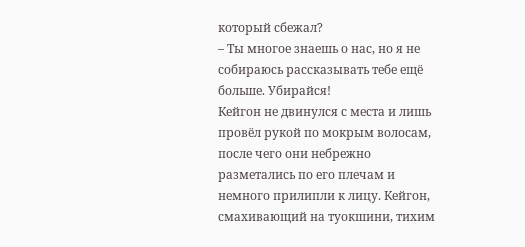который сбежал?
– Ты многое знаешь о нас, но я не собираюсь рассказывать тебе ещё больше. Убирайся!
Кейгон не двинулся с места и лишь провёл рукой по мокрым волосам, после чего они небрежно разметались по его плечам и немного прилипли к лицу. Кейгон, смахивающий на туокшини, тихим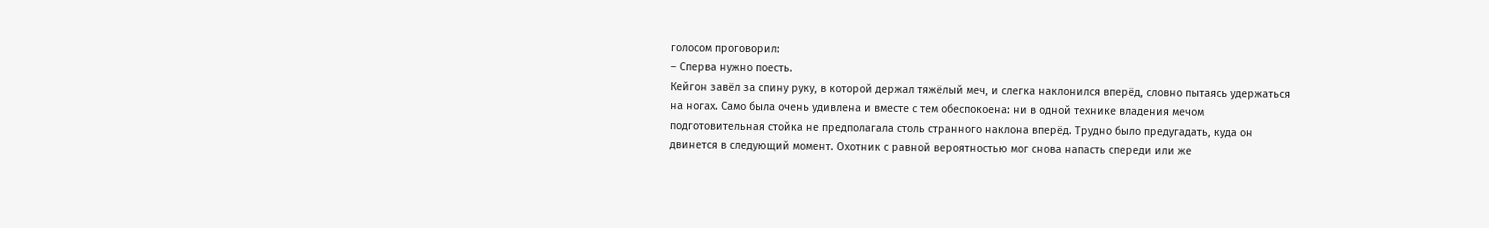голосом проговорил:
– Сперва нужно поесть.
Кейгон завёл за спину руку, в которой держал тяжёлый меч, и слегка наклонился вперёд, словно пытаясь удержаться на ногах. Само была очень удивлена и вместе с тем обеспокоена: ни в одной технике владения мечом подготовительная стойка не предполагала столь странного наклона вперёд. Трудно было предугадать, куда он двинется в следующий момент. Охотник с равной вероятностью мог снова напасть спереди или же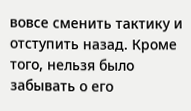вовсе сменить тактику и отступить назад. Кроме того, нельзя было забывать о его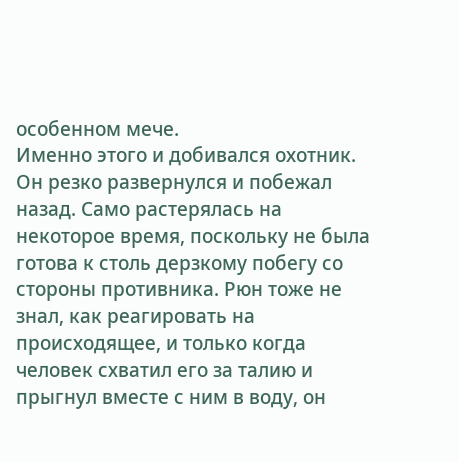особенном мече.
Именно этого и добивался охотник.
Он резко развернулся и побежал назад. Само растерялась на некоторое время, поскольку не была готова к столь дерзкому побегу со стороны противника. Рюн тоже не знал, как реагировать на происходящее, и только когда человек схватил его за талию и прыгнул вместе с ним в воду, он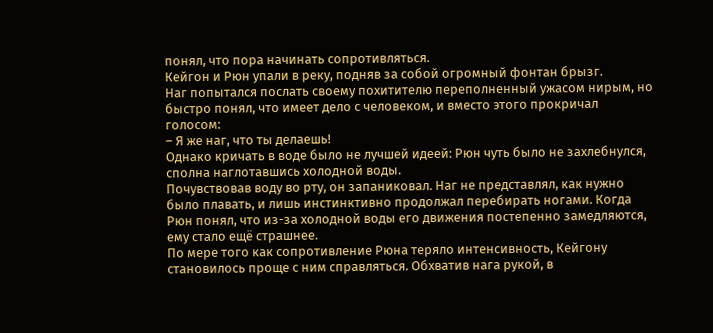понял, что пора начинать сопротивляться.
Кейгон и Рюн упали в реку, подняв за собой огромный фонтан брызг.
Наг попытался послать своему похитителю переполненный ужасом нирым, но быстро понял, что имеет дело с человеком, и вместо этого прокричал голосом:
– Я же наг, что ты делаешь!
Однако кричать в воде было не лучшей идеей: Рюн чуть было не захлебнулся, сполна наглотавшись холодной воды.
Почувствовав воду во рту, он запаниковал. Наг не представлял, как нужно было плавать, и лишь инстинктивно продолжал перебирать ногами. Когда Рюн понял, что из-за холодной воды его движения постепенно замедляются, ему стало ещё страшнее.
По мере того как сопротивление Рюна теряло интенсивность, Кейгону становилось проще с ним справляться. Обхватив нага рукой, в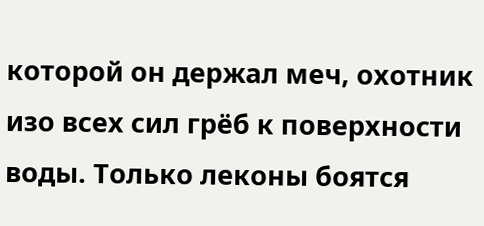которой он держал меч, охотник изо всех сил грёб к поверхности воды. Только леконы боятся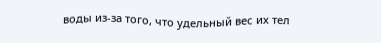воды из-за того, что удельный вес их тел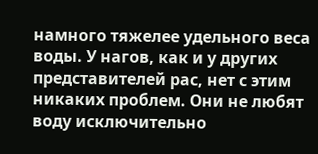намного тяжелее удельного веса воды. У нагов, как и у других представителей рас, нет с этим никаких проблем. Они не любят воду исключительно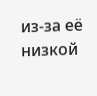из-за её низкой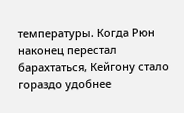температуры. Когда Рюн наконец перестал барахтаться, Кейгону стало гораздо удобнее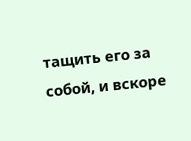тащить его за собой, и вскоре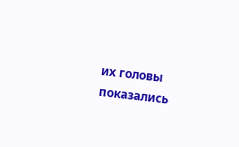их головы показались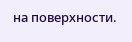на поверхности.